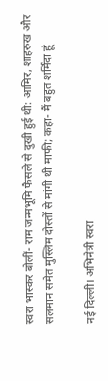स्वरा भास्कर बोलीं- राम जन्मभूमि फैसले से दुखी हुई थी: आमिर, शाहरुख और सलमान समेत मुस्लिम दोस्तों से मांगी थी माफी; कहा- मैं बहुत शर्मिंदा हूं

नई दिल्ली। अभिनेत्री स्वरा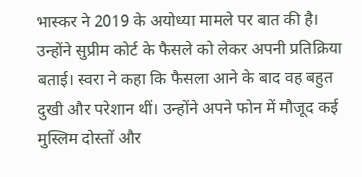भास्कर ने 2019 के अयोध्या मामले पर बात की है। उन्होंने सुप्रीम कोर्ट के फैसले को लेकर अपनी प्रतिक्रिया बताई। स्वरा ने कहा कि फैसला आने के बाद वह बहुत दुखी और परेशान थीं। उन्होंने अपने फोन में मौजूद कई मुस्लिम दोस्तों और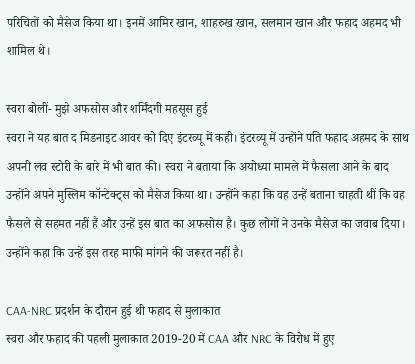परिचितों को मैसेज किया था। इनमें आमिर खान, शाहरुख खान, सलमान खान और फहाद अहमद भी शामिल थे।

स्वरा बोलीं- मुझे अफसोस और शर्मिंदगी महसूस हुई
स्वरा ने यह बात द मिडनाइट आवर को दिए इंटरव्यू में कही। इंटरव्यू में उन्होंने पति फहाद अहमद के साथ अपनी लव स्टोरी के बारे में भी बात की। स्वरा ने बताया कि अयोध्या मामले में फैसला आने के बाद उन्होंने अपने मुस्लिम कॉन्टेक्ट्स को मैसेज किया था। उन्होंने कहा कि वह उन्हें बताना चाहती थीं कि वह फैसले से सहमत नहीं हैं और उन्हें इस बात का अफसोस है। कुछ लोगों ने उनके मैसेज का जवाब दिया। उन्होंने कहा कि उन्हें इस तरह माफी मांगने की जरूरत नहीं है।

CAA-NRC प्रदर्शन के दौरान हुई थी फहाद से मुलाकात
स्वरा और फहाद की पहली मुलाकात 2019-20 में CAA और NRC के विरोध में हुए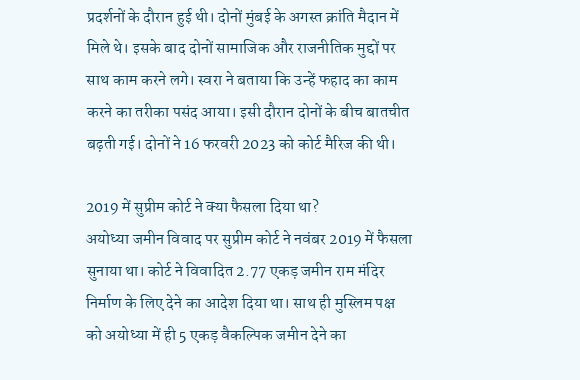प्रदर्शनों के दौरान हुई थी। दोनों मुंबई के अगस्त क्रांति मैदान में मिले थे। इसके बाद दोनों सामाजिक और राजनीतिक मुद्दों पर साथ काम करने लगे। स्वरा ने बताया कि उन्हें फहाद का काम करने का तरीका पसंद आया। इसी दौरान दोनों के बीच बातचीत बढ़ती गई। दोनों ने 16 फरवरी 2023 को कोर्ट मैरिज की थी।

2019 में सुप्रीम कोर्ट ने क्या फैसला दिया था?
अयोध्या जमीन विवाद पर सुप्रीम कोर्ट ने नवंबर 2019 में फैसला सुनाया था। कोर्ट ने विवादित 2.77 एकड़ जमीन राम मंदिर निर्माण के लिए देने का आदेश दिया था। साथ ही मुस्लिम पक्ष को अयोध्या में ही 5 एकड़ वैकल्पिक जमीन देने का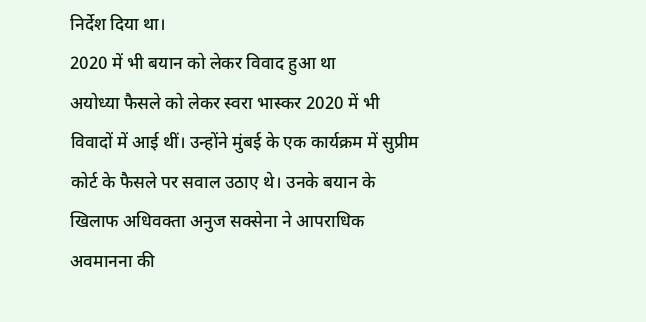निर्देश दिया था।
2020 में भी बयान को लेकर विवाद हुआ था
अयोध्या फैसले को लेकर स्वरा भास्कर 2020 में भी विवादों में आई थीं। उन्होंने मुंबई के एक कार्यक्रम में सुप्रीम कोर्ट के फैसले पर सवाल उठाए थे। उनके बयान के खिलाफ अधिवक्ता अनुज सक्सेना ने आपराधिक अवमानना की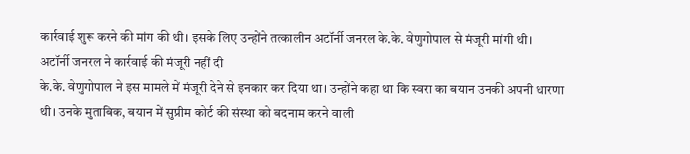कार्रवाई शुरू करने की मांग की थी। इसके लिए उन्होंने तत्कालीन अटॉर्नी जनरल के.के. वेणुगोपाल से मंजूरी मांगी थी।
अटॉर्नी जनरल ने कार्रवाई की मंजूरी नहीं दी
के.के. वेणुगोपाल ने इस मामले में मंजूरी देने से इनकार कर दिया था। उन्होंने कहा था कि स्वरा का बयान उनकी अपनी धारणा थी। उनके मुताबिक, बयान में सुप्रीम कोर्ट की संस्था को बदनाम करने वाली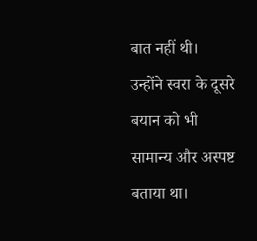बात नहीं थी।
उन्होंने स्वरा के दूसरे बयान को भी सामान्य और अस्पष्ट बताया था।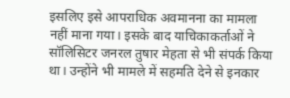इसलिए इसे आपराधिक अवमानना का मामला नहीं माना गया। इसके बाद याचिकाकर्ताओं ने सॉलिसिटर जनरल तुषार मेहता से भी संपर्क किया था। उन्होंने भी मामले में सहमति देने से इनकार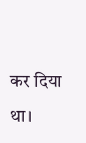कर दिया था।